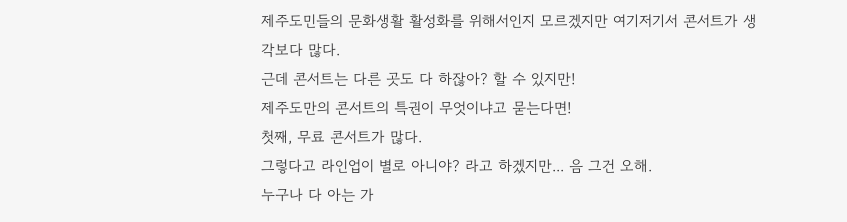제주도민들의 문화생활 활성화를 위해서인지 모르겠지만 여기저기서 콘서트가 생각보다 많다.
근데 콘서트는 다른 곳도 다 하잖아? 할 수 있지만!
제주도만의 콘서트의 특권이 무엇이냐고 묻는다면!
첫째, 무료 콘서트가 많다.
그렇다고 라인업이 별로 아니야? 라고 하겠지만... 음 그건 오해.
누구나 다 아는 가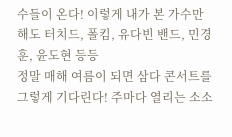수들이 온다! 이렇게 내가 본 가수만 해도 터치드, 폴킴, 유다빈 밴드, 민경훈, 윤도현 등등
정말 매해 여름이 되면 삼다 콘서트를 그렇게 기다린다! 주마다 열리는 소소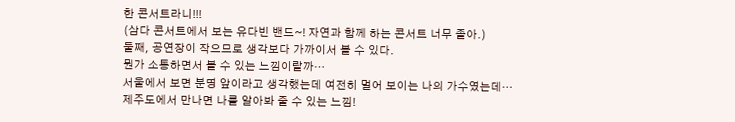한 콘서트라니!!!
(삼다 콘서트에서 보는 유다빈 밴드~! 자연과 함께 하는 콘서트 너무 졸아.)
둘째, 공연장이 작으므로 생각보다 가까이서 볼 수 있다.
뭔가 소통하면서 볼 수 있는 느낌이랄까…
서울에서 보면 분명 앞이라고 생각했는데 여전히 멀어 보이는 나의 가수였는데…
제주도에서 만나면 나를 알아봐 줄 수 있는 느낌!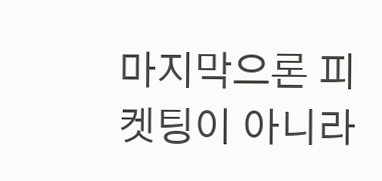마지막으론 피켓팅이 아니라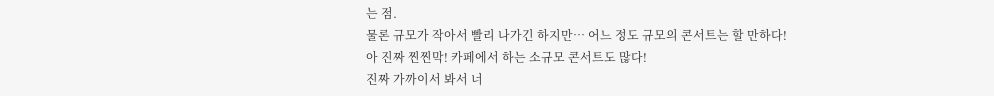는 점.
물론 규모가 작아서 빨리 나가긴 하지만… 어느 정도 규모의 콘서트는 할 만하다!
아 진짜 찐찐막! 카페에서 하는 소규모 콘서트도 많다!
진짜 가까이서 봐서 너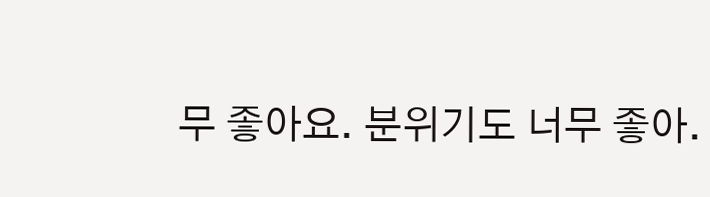무 좋아요. 분위기도 너무 좋아.